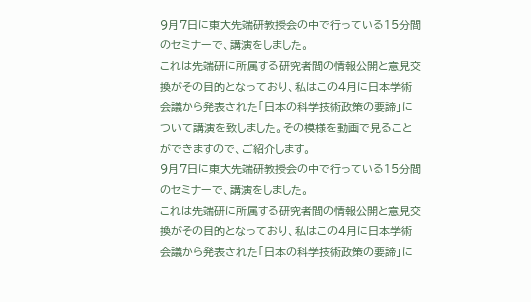9月7日に東大先端研教授会の中で行っている15分間のセミナーで、講演をしました。
これは先端研に所属する研究者間の情報公開と意見交換がその目的となっており、私はこの4月に日本学術会議から発表された「日本の科学技術政策の要諦」について講演を致しました。その模様を動画で見ることができますので、ご紹介します。
9月7日に東大先端研教授会の中で行っている15分間のセミナーで、講演をしました。
これは先端研に所属する研究者間の情報公開と意見交換がその目的となっており、私はこの4月に日本学術会議から発表された「日本の科学技術政策の要諦」に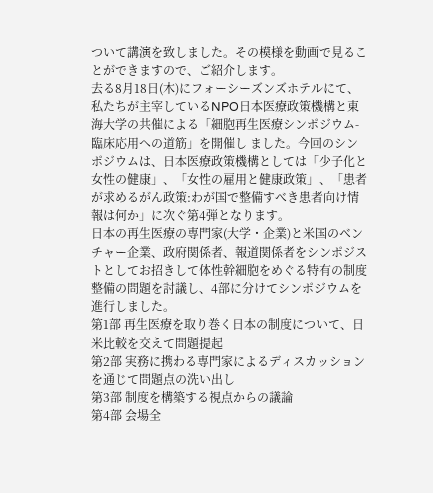ついて講演を致しました。その模様を動画で見ることができますので、ご紹介します。
去る8月18日(木)にフォーシーズンズホテルにて、私たちが主宰しているNPO日本医療政策機構と東海大学の共催による「細胞再生医療シンポジウム-臨床応用への道筋」を開催し ました。今回のシンポジウムは、日本医療政策機構としては「少子化と女性の健康」、「女性の雇用と健康政策」、「患者が求めるがん政策:わが国で整備すべき患者向け情報は何か」に次ぐ第4弾となります。
日本の再生医療の専門家(大学・企業)と米国のベンチャー企業、政府関係者、報道関係者をシンポジストとしてお招きして体性幹細胞をめぐる特有の制度整備の問題を討議し、4部に分けてシンポジウムを進行しました。
第1部 再生医療を取り巻く日本の制度について、日米比較を交えて問題提起
第2部 実務に携わる専門家によるディスカッションを通じて問題点の洗い出し
第3部 制度を構築する視点からの議論
第4部 会場全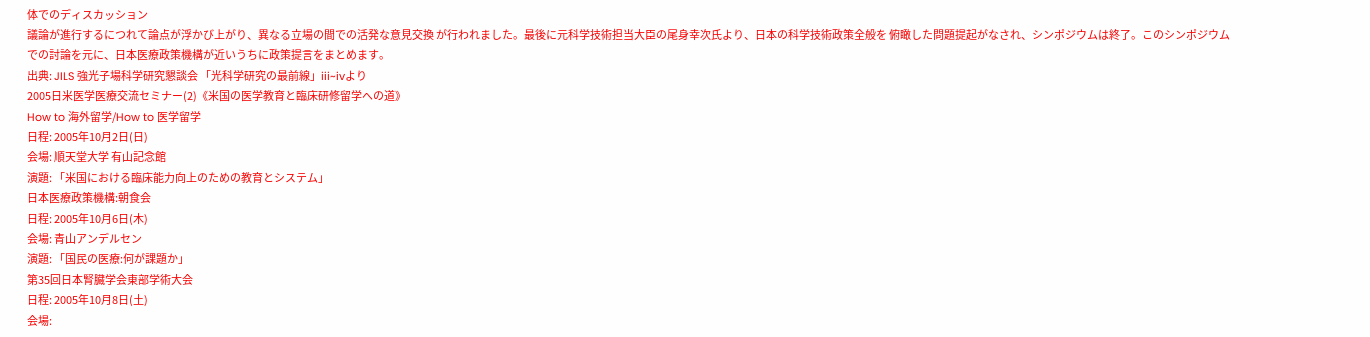体でのディスカッション
議論が進行するにつれて論点が浮かび上がり、異なる立場の間での活発な意見交換 が行われました。最後に元科学技術担当大臣の尾身幸次氏より、日本の科学技術政策全般を 俯瞰した問題提起がなされ、シンポジウムは終了。このシンポジウムでの討論を元に、日本医療政策機構が近いうちに政策提言をまとめます。
出典: JILS 強光子場科学研究懇談会 「光科学研究の最前線」iii~ivより
2005日米医学医療交流セミナー(2)《米国の医学教育と臨床研修留学への道》
How to 海外留学/How to 医学留学
日程: 2005年10月2日(日)
会場: 順天堂大学 有山記念館
演題: 「米国における臨床能力向上のための教育とシステム」
日本医療政策機構:朝食会
日程: 2005年10月6日(木)
会場: 青山アンデルセン
演題: 「国民の医療:何が課題か」
第35回日本腎臓学会東部学術大会
日程: 2005年10月8日(土)
会場: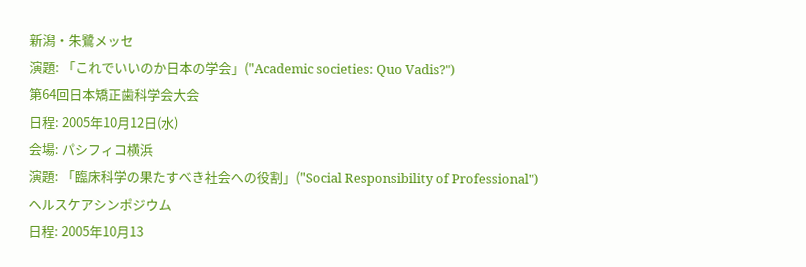新潟・朱鷺メッセ
演題: 「これでいいのか日本の学会」("Academic societies: Quo Vadis?")
第64回日本矯正歯科学会大会
日程: 2005年10月12日(水)
会場: パシフィコ横浜
演題: 「臨床科学の果たすべき社会への役割」("Social Responsibility of Professional")
ヘルスケアシンポジウム
日程: 2005年10月13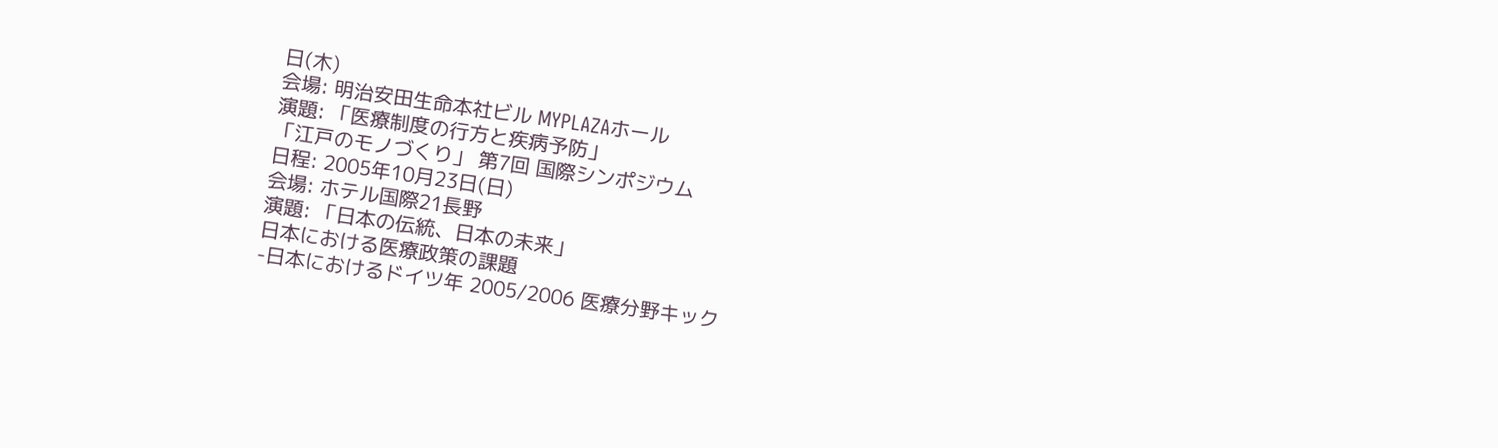日(木)
会場: 明治安田生命本社ビル MYPLAZAホール
演題: 「医療制度の行方と疾病予防」
「江戸のモノづくり」 第7回 国際シンポジウム
日程: 2005年10月23日(日)
会場: ホテル国際21長野
演題: 「日本の伝統、日本の未来」
日本における医療政策の課題
-日本におけるドイツ年 2005/2006 医療分野キック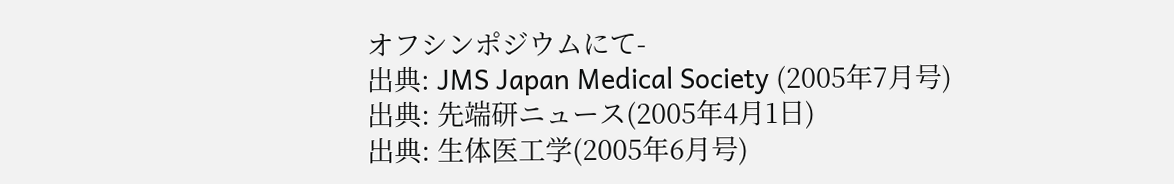オフシンポジウムにて-
出典: JMS Japan Medical Society (2005年7月号)
出典: 先端研ニュース(2005年4月1日)
出典: 生体医工学(2005年6月号)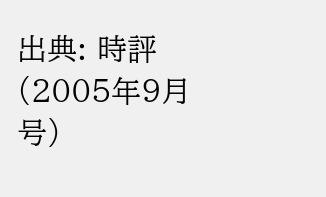出典: 時評(2005年9月号)